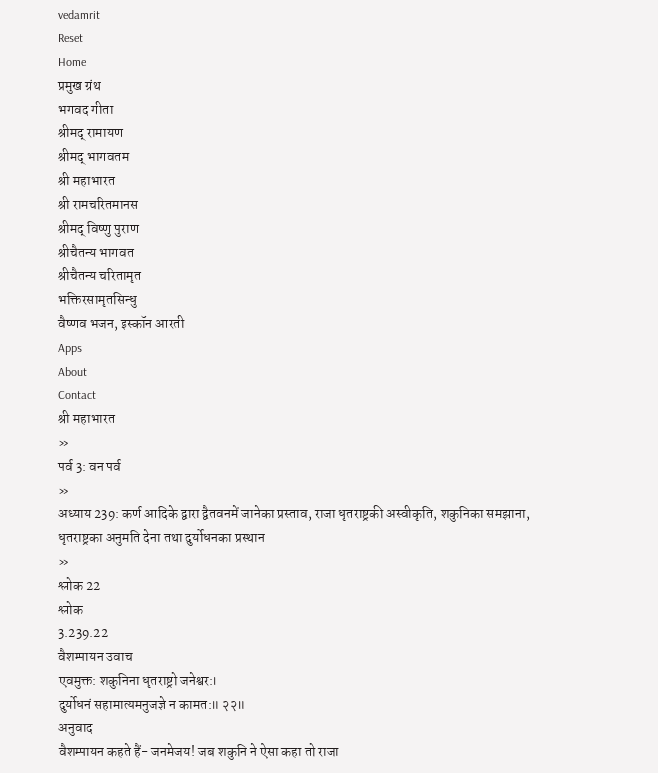vedamrit
Reset
Home
प्रमुख ग्रंथ
भगवद गीता
श्रीमद् रामायण
श्रीमद् भागवतम
श्री महाभारत
श्री रामचरितमानस
श्रीमद् विष्णु पुराण
श्रीचैतन्य भागवत
श्रीचैतन्य चरितामृत
भक्तिरसामृतसिन्धु
वैष्णव भजन, इस्कॉन आरती
Apps
About
Contact
श्री महाभारत
»
पर्व 3: वन पर्व
»
अध्याय 239: कर्ण आदिके द्वारा द्वैतवनमें जानेका प्रस्ताव, राजा धृतराष्ट्रकी अस्वीकृति, शकुनिका समझाना, धृतराष्ट्रका अनुमति देना तथा दुर्योधनका प्रस्थान
»
श्लोक 22
श्लोक
3.239.22
वैशम्पायन उवाच
एवमुक्त: शकुनिना धृतराष्ट्रो जनेश्वर:।
दुर्योधनं सहामात्यमनुजज्ञे न कामत:॥ २२॥
अनुवाद
वैशम्पायन कहते हैं- जनमेजय! जब शकुनि ने ऐसा कहा तो राजा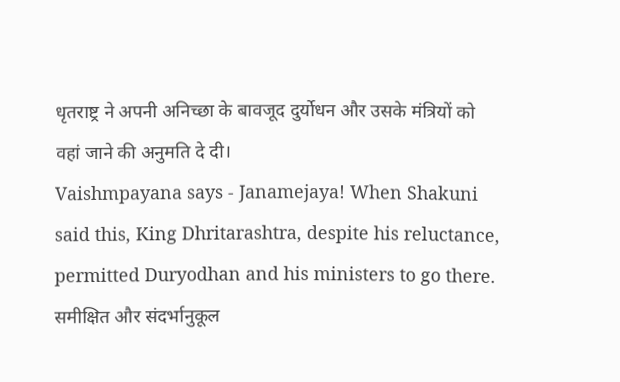धृतराष्ट्र ने अपनी अनिच्छा के बावजूद दुर्योधन और उसके मंत्रियों को वहां जाने की अनुमति दे दी।
Vaishmpayana says - Janamejaya! When Shakuni said this, King Dhritarashtra, despite his reluctance, permitted Duryodhan and his ministers to go there.
समीक्षित और संदर्भानुकूल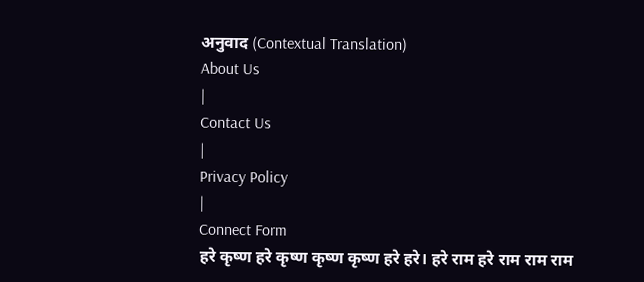अनुवाद (Contextual Translation)
About Us
|
Contact Us
|
Privacy Policy
|
Connect Form
हरे कृष्ण हरे कृष्ण कृष्ण कृष्ण हरे हरे। हरे राम हरे राम राम राम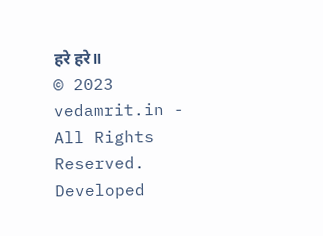हरे हरे॥
© 2023 vedamrit.in - All Rights Reserved. Developed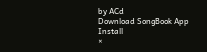by ACd
Download SongBook App
Install
×